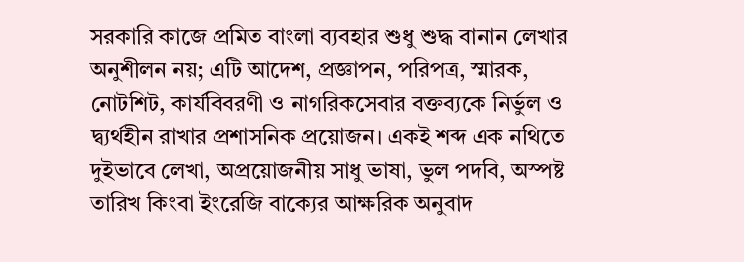সরকারি কাজে প্রমিত বাংলা ব্যবহার শুধু শুদ্ধ বানান লেখার অনুশীলন নয়; এটি আদেশ, প্রজ্ঞাপন, পরিপত্র, স্মারক, নোটশিট, কার্যবিবরণী ও নাগরিকসেবার বক্তব্যকে নির্ভুল ও দ্ব্যর্থহীন রাখার প্রশাসনিক প্রয়োজন। একই শব্দ এক নথিতে দুইভাবে লেখা, অপ্রয়োজনীয় সাধু ভাষা, ভুল পদবি, অস্পষ্ট তারিখ কিংবা ইংরেজি বাক্যের আক্ষরিক অনুবাদ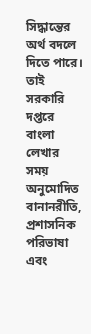সিদ্ধান্তের অর্থ বদলে দিতে পারে। তাই সরকারি দপ্তরে বাংলা লেখার সময় অনুমোদিত বানানরীতি, প্রশাসনিক পরিভাষা এবং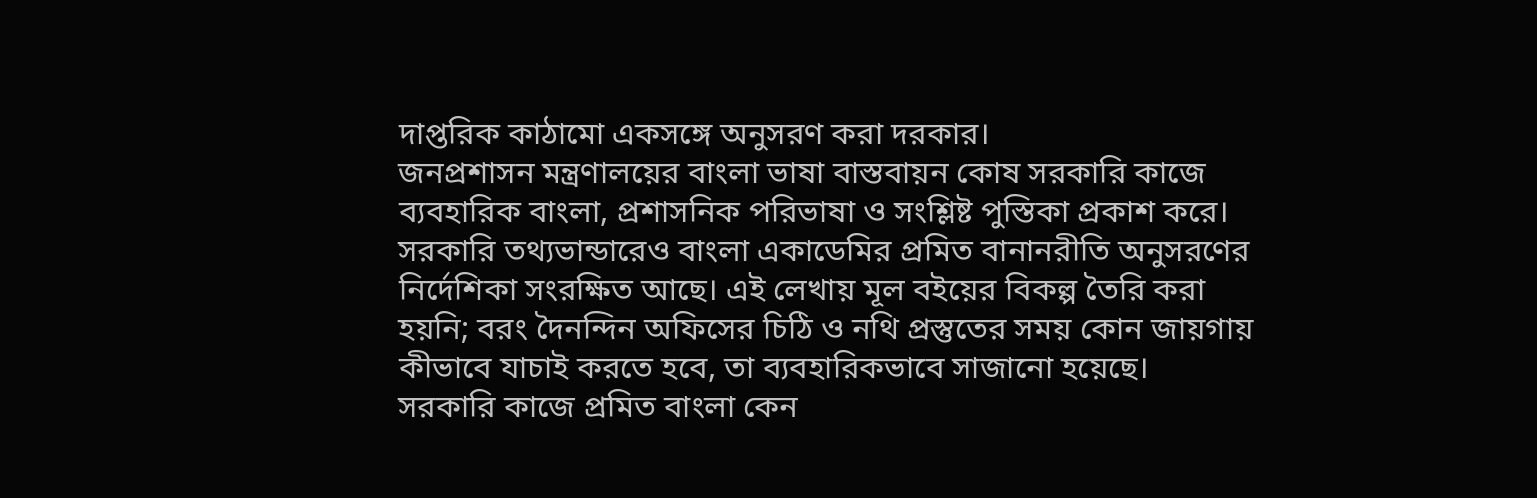দাপ্তরিক কাঠামো একসঙ্গে অনুসরণ করা দরকার।
জনপ্রশাসন মন্ত্রণালয়ের বাংলা ভাষা বাস্তবায়ন কোষ সরকারি কাজে ব্যবহারিক বাংলা, প্রশাসনিক পরিভাষা ও সংশ্লিষ্ট পুস্তিকা প্রকাশ করে। সরকারি তথ্যভান্ডারেও বাংলা একাডেমির প্রমিত বানানরীতি অনুসরণের নির্দেশিকা সংরক্ষিত আছে। এই লেখায় মূল বইয়ের বিকল্প তৈরি করা হয়নি; বরং দৈনন্দিন অফিসের চিঠি ও নথি প্রস্তুতের সময় কোন জায়গায় কীভাবে যাচাই করতে হবে, তা ব্যবহারিকভাবে সাজানো হয়েছে।
সরকারি কাজে প্রমিত বাংলা কেন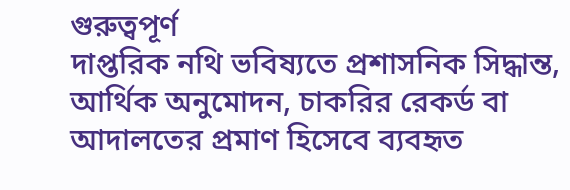গুরুত্বপূর্ণ
দাপ্তরিক নথি ভবিষ্যতে প্রশাসনিক সিদ্ধান্ত, আর্থিক অনুমোদন, চাকরির রেকর্ড বা আদালতের প্রমাণ হিসেবে ব্যবহৃত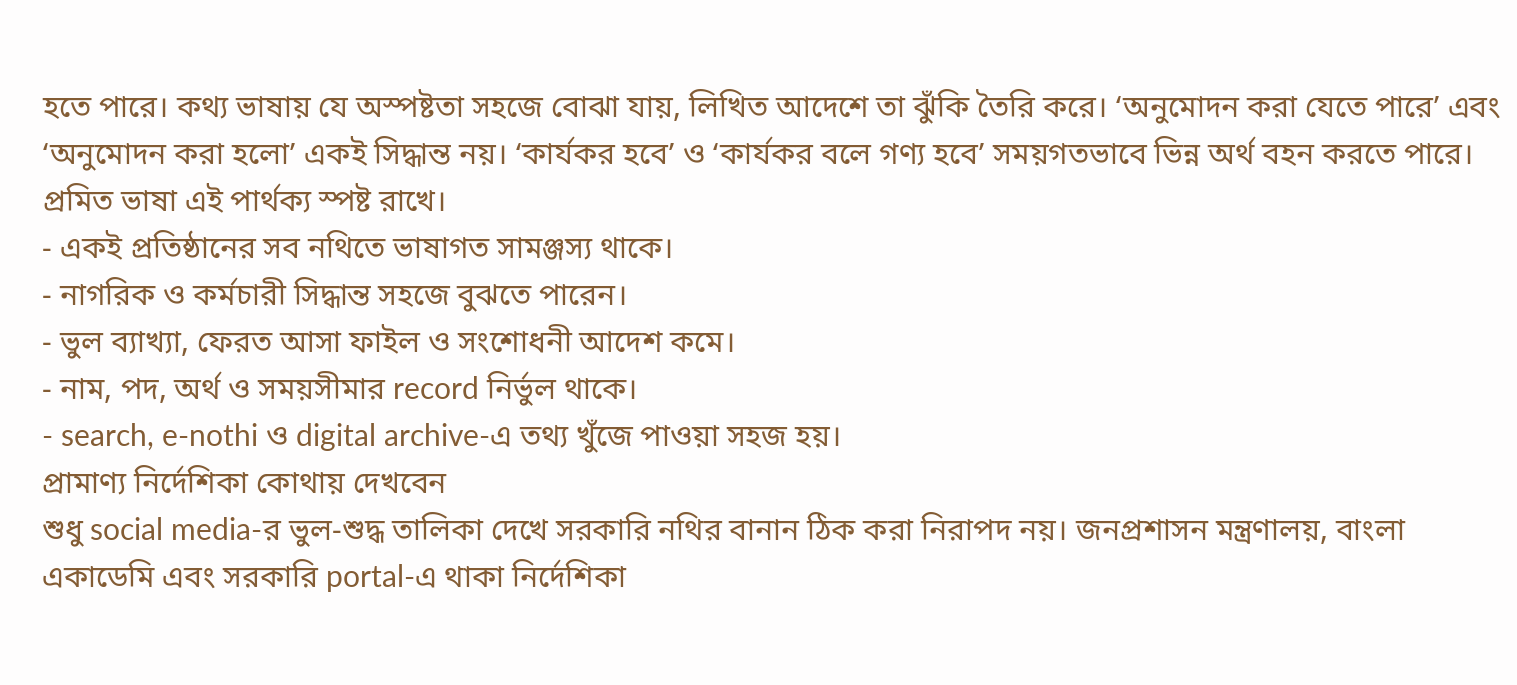হতে পারে। কথ্য ভাষায় যে অস্পষ্টতা সহজে বোঝা যায়, লিখিত আদেশে তা ঝুঁকি তৈরি করে। ‘অনুমোদন করা যেতে পারে’ এবং ‘অনুমোদন করা হলো’ একই সিদ্ধান্ত নয়। ‘কার্যকর হবে’ ও ‘কার্যকর বলে গণ্য হবে’ সময়গতভাবে ভিন্ন অর্থ বহন করতে পারে। প্রমিত ভাষা এই পার্থক্য স্পষ্ট রাখে।
- একই প্রতিষ্ঠানের সব নথিতে ভাষাগত সামঞ্জস্য থাকে।
- নাগরিক ও কর্মচারী সিদ্ধান্ত সহজে বুঝতে পারেন।
- ভুল ব্যাখ্যা, ফেরত আসা ফাইল ও সংশোধনী আদেশ কমে।
- নাম, পদ, অর্থ ও সময়সীমার record নির্ভুল থাকে।
- search, e-nothi ও digital archive-এ তথ্য খুঁজে পাওয়া সহজ হয়।
প্রামাণ্য নির্দেশিকা কোথায় দেখবেন
শুধু social media-র ভুল-শুদ্ধ তালিকা দেখে সরকারি নথির বানান ঠিক করা নিরাপদ নয়। জনপ্রশাসন মন্ত্রণালয়, বাংলা একাডেমি এবং সরকারি portal-এ থাকা নির্দেশিকা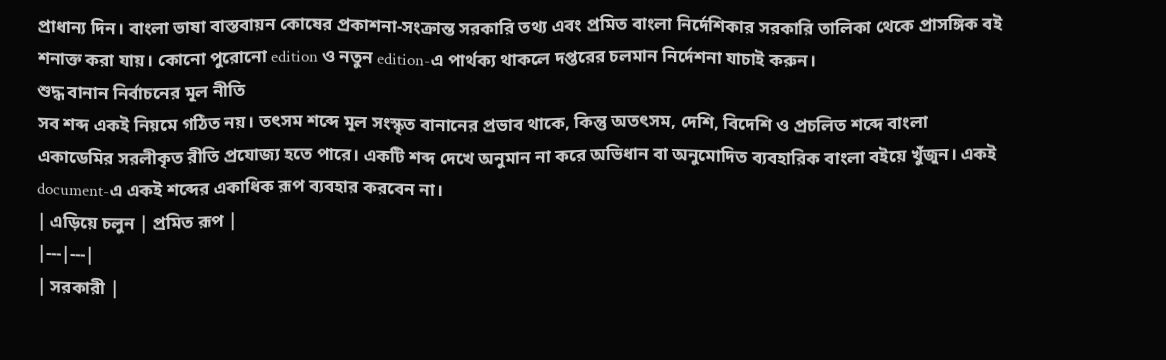প্রাধান্য দিন। বাংলা ভাষা বাস্তবায়ন কোষের প্রকাশনা-সংক্রান্ত সরকারি তথ্য এবং প্রমিত বাংলা নির্দেশিকার সরকারি তালিকা থেকে প্রাসঙ্গিক বই শনাক্ত করা যায়। কোনো পুরোনো edition ও নতুন edition-এ পার্থক্য থাকলে দপ্তরের চলমান নির্দেশনা যাচাই করুন।
শুদ্ধ বানান নির্বাচনের মূল নীতি
সব শব্দ একই নিয়মে গঠিত নয়। তৎসম শব্দে মূল সংস্কৃত বানানের প্রভাব থাকে, কিন্তু অতৎসম, দেশি, বিদেশি ও প্রচলিত শব্দে বাংলা একাডেমির সরলীকৃত রীতি প্রযোজ্য হতে পারে। একটি শব্দ দেখে অনুমান না করে অভিধান বা অনুমোদিত ব্যবহারিক বাংলা বইয়ে খুঁজুন। একই document-এ একই শব্দের একাধিক রূপ ব্যবহার করবেন না।
| এড়িয়ে চলুন | প্রমিত রূপ |
|---|---|
| সরকারী |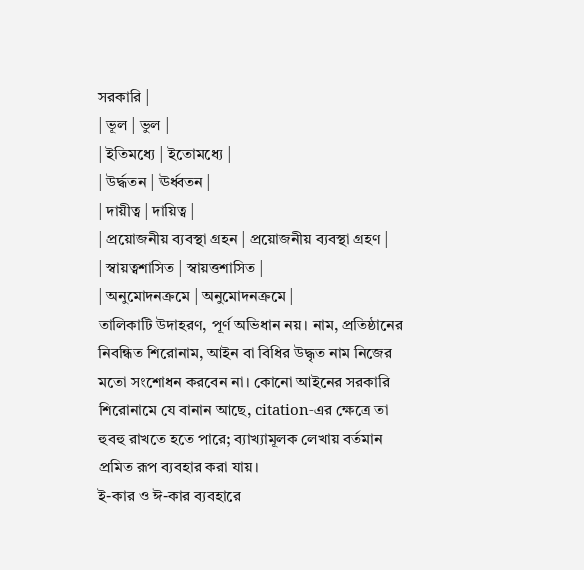সরকারি |
| ভূল | ভুল |
| ইতিমধ্যে | ইতোমধ্যে |
| উর্দ্ধতন | ঊর্ধ্বতন |
| দায়ীত্ব | দায়িত্ব |
| প্রয়োজনীয় ব্যবস্থা গ্রহন | প্রয়োজনীয় ব্যবস্থা গ্রহণ |
| স্বায়ত্বশাসিত | স্বায়ত্তশাসিত |
| অনুমোদনক্রমে | অনুমোদনক্রমে |
তালিকাটি উদাহরণ, পূর্ণ অভিধান নয়। নাম, প্রতিষ্ঠানের নিবন্ধিত শিরোনাম, আইন বা বিধির উদ্ধৃত নাম নিজের মতো সংশোধন করবেন না। কোনো আইনের সরকারি শিরোনামে যে বানান আছে, citation-এর ক্ষেত্রে তা হুবহু রাখতে হতে পারে; ব্যাখ্যামূলক লেখায় বর্তমান প্রমিত রূপ ব্যবহার করা যায়।
ই-কার ও ঈ-কার ব্যবহারে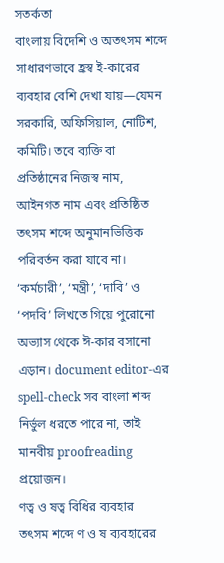সতর্কতা
বাংলায় বিদেশি ও অতৎসম শব্দে সাধারণভাবে হ্রস্ব ই-কারের ব্যবহার বেশি দেখা যায়—যেমন সরকারি, অফিসিয়াল, নোটিশ, কমিটি। তবে ব্যক্তি বা প্রতিষ্ঠানের নিজস্ব নাম, আইনগত নাম এবং প্রতিষ্ঠিত তৎসম শব্দে অনুমানভিত্তিক পরিবর্তন করা যাবে না। ‘কর্মচারী’, ‘মন্ত্রী’, ‘দাবি’ ও ‘পদবি’ লিখতে গিয়ে পুরোনো অভ্যাস থেকে ঈ-কার বসানো এড়ান। document editor-এর spell-check সব বাংলা শব্দ নির্ভুল ধরতে পারে না, তাই মানবীয় proofreading প্রয়োজন।
ণত্ব ও ষত্ব বিধির ব্যবহার
তৎসম শব্দে ণ ও ষ ব্যবহারের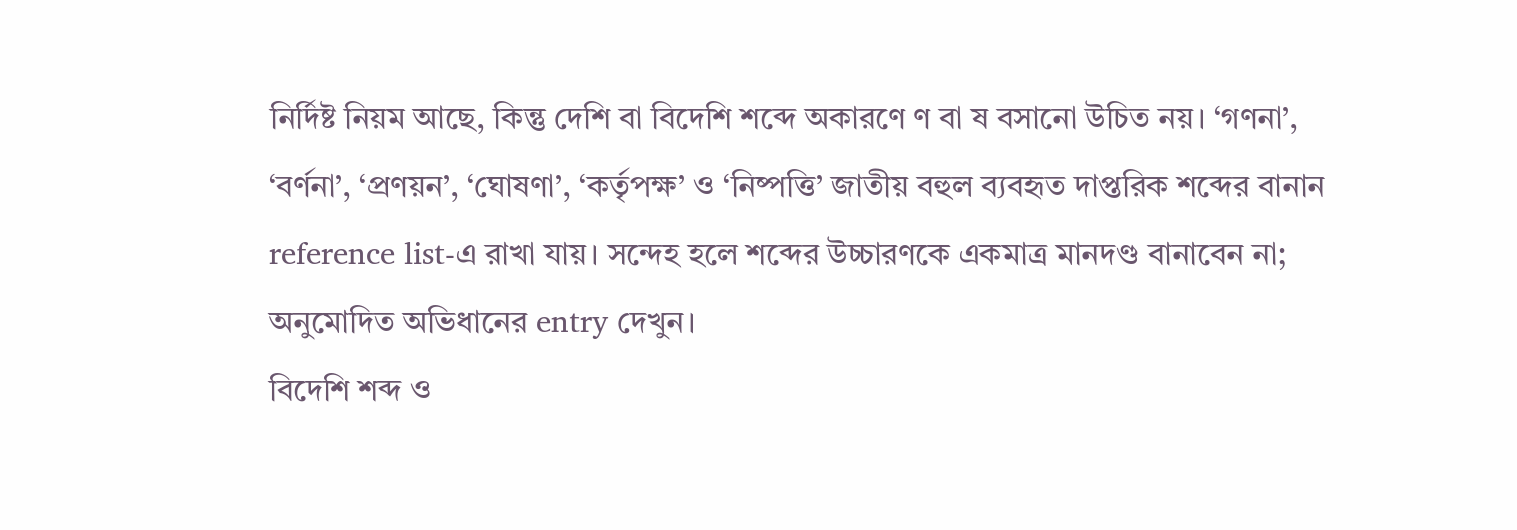নির্দিষ্ট নিয়ম আছে, কিন্তু দেশি বা বিদেশি শব্দে অকারণে ণ বা ষ বসানো উচিত নয়। ‘গণনা’, ‘বর্ণনা’, ‘প্রণয়ন’, ‘ঘোষণা’, ‘কর্তৃপক্ষ’ ও ‘নিষ্পত্তি’ জাতীয় বহুল ব্যবহৃত দাপ্তরিক শব্দের বানান reference list-এ রাখা যায়। সন্দেহ হলে শব্দের উচ্চারণকে একমাত্র মানদণ্ড বানাবেন না; অনুমোদিত অভিধানের entry দেখুন।
বিদেশি শব্দ ও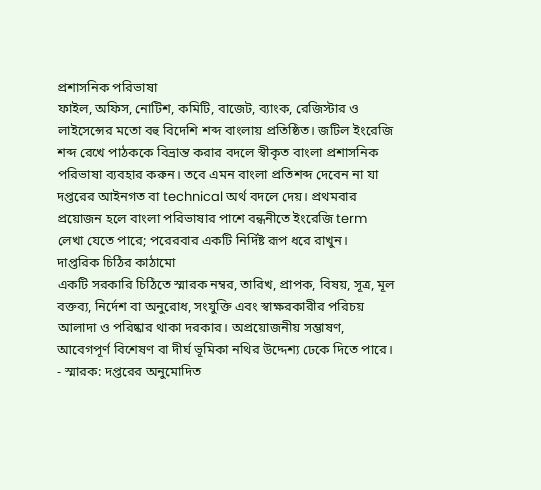প্রশাসনিক পরিভাষা
ফাইল, অফিস, নোটিশ, কমিটি, বাজেট, ব্যাংক, রেজিস্টার ও লাইসেন্সের মতো বহু বিদেশি শব্দ বাংলায় প্রতিষ্ঠিত। জটিল ইংরেজি শব্দ রেখে পাঠককে বিভ্রান্ত করার বদলে স্বীকৃত বাংলা প্রশাসনিক পরিভাষা ব্যবহার করুন। তবে এমন বাংলা প্রতিশব্দ দেবেন না যা দপ্তরের আইনগত বা technical অর্থ বদলে দেয়। প্রথমবার প্রয়োজন হলে বাংলা পরিভাষার পাশে বন্ধনীতে ইংরেজি term লেখা যেতে পারে; পরেরবার একটি নির্দিষ্ট রূপ ধরে রাখুন।
দাপ্তরিক চিঠির কাঠামো
একটি সরকারি চিঠিতে স্মারক নম্বর, তারিখ, প্রাপক, বিষয়, সূত্র, মূল বক্তব্য, নির্দেশ বা অনুরোধ, সংযুক্তি এবং স্বাক্ষরকারীর পরিচয় আলাদা ও পরিষ্কার থাকা দরকার। অপ্রয়োজনীয় সম্ভাষণ, আবেগপূর্ণ বিশেষণ বা দীর্ঘ ভূমিকা নথির উদ্দেশ্য ঢেকে দিতে পারে।
- স্মারক: দপ্তরের অনুমোদিত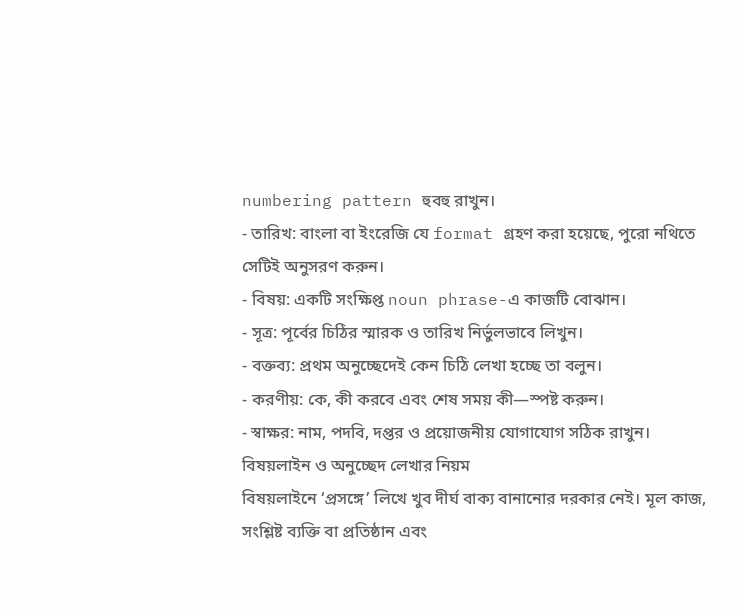numbering pattern হুবহু রাখুন।
- তারিখ: বাংলা বা ইংরেজি যে format গ্রহণ করা হয়েছে, পুরো নথিতে সেটিই অনুসরণ করুন।
- বিষয়: একটি সংক্ষিপ্ত noun phrase-এ কাজটি বোঝান।
- সূত্র: পূর্বের চিঠির স্মারক ও তারিখ নির্ভুলভাবে লিখুন।
- বক্তব্য: প্রথম অনুচ্ছেদেই কেন চিঠি লেখা হচ্ছে তা বলুন।
- করণীয়: কে, কী করবে এবং শেষ সময় কী—স্পষ্ট করুন।
- স্বাক্ষর: নাম, পদবি, দপ্তর ও প্রয়োজনীয় যোগাযোগ সঠিক রাখুন।
বিষয়লাইন ও অনুচ্ছেদ লেখার নিয়ম
বিষয়লাইনে ‘প্রসঙ্গে’ লিখে খুব দীর্ঘ বাক্য বানানোর দরকার নেই। মূল কাজ, সংশ্লিষ্ট ব্যক্তি বা প্রতিষ্ঠান এবং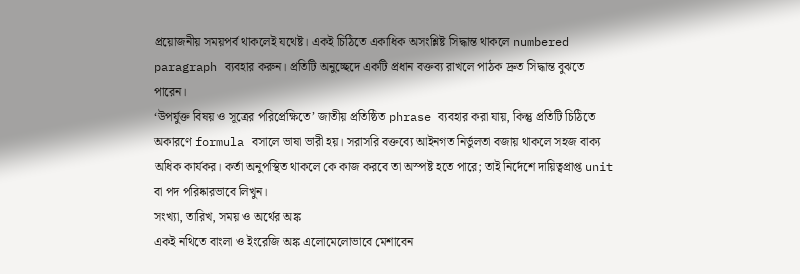প্রয়োজনীয় সময়পর্ব থাকলেই যথেষ্ট। একই চিঠিতে একাধিক অসংশ্লিষ্ট সিদ্ধান্ত থাকলে numbered paragraph ব্যবহার করুন। প্রতিটি অনুচ্ছেদে একটি প্রধান বক্তব্য রাখলে পাঠক দ্রুত সিদ্ধান্ত বুঝতে পারেন।
‘উপর্যুক্ত বিষয় ও সূত্রের পরিপ্রেক্ষিতে’ জাতীয় প্রতিষ্ঠিত phrase ব্যবহার করা যায়, কিন্তু প্রতিটি চিঠিতে অকারণে formula বসালে ভাষা ভারী হয়। সরাসরি বক্তব্যে আইনগত নির্ভুলতা বজায় থাকলে সহজ বাক্য অধিক কার্যকর। কর্তা অনুপস্থিত থাকলে কে কাজ করবে তা অস্পষ্ট হতে পারে; তাই নির্দেশে দায়িত্বপ্রাপ্ত unit বা পদ পরিষ্কারভাবে লিখুন।
সংখ্যা, তারিখ, সময় ও অর্থের অঙ্ক
একই নথিতে বাংলা ও ইংরেজি অঙ্ক এলোমেলোভাবে মেশাবেন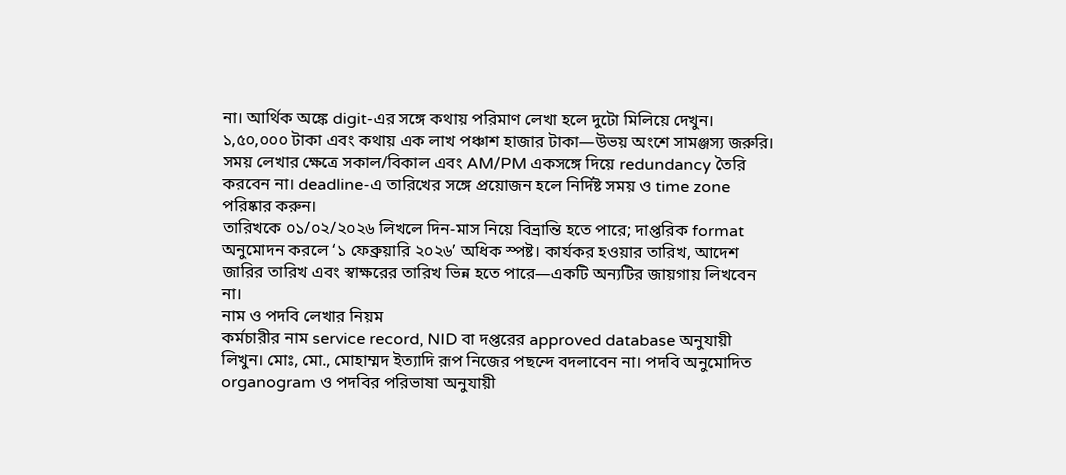না। আর্থিক অঙ্কে digit-এর সঙ্গে কথায় পরিমাণ লেখা হলে দুটো মিলিয়ে দেখুন। ১,৫০,০০০ টাকা এবং কথায় এক লাখ পঞ্চাশ হাজার টাকা—উভয় অংশে সামঞ্জস্য জরুরি। সময় লেখার ক্ষেত্রে সকাল/বিকাল এবং AM/PM একসঙ্গে দিয়ে redundancy তৈরি করবেন না। deadline-এ তারিখের সঙ্গে প্রয়োজন হলে নির্দিষ্ট সময় ও time zone পরিষ্কার করুন।
তারিখকে ০১/০২/২০২৬ লিখলে দিন-মাস নিয়ে বিভ্রান্তি হতে পারে; দাপ্তরিক format অনুমোদন করলে ‘১ ফেব্রুয়ারি ২০২৬’ অধিক স্পষ্ট। কার্যকর হওয়ার তারিখ, আদেশ জারির তারিখ এবং স্বাক্ষরের তারিখ ভিন্ন হতে পারে—একটি অন্যটির জায়গায় লিখবেন না।
নাম ও পদবি লেখার নিয়ম
কর্মচারীর নাম service record, NID বা দপ্তরের approved database অনুযায়ী লিখুন। মোঃ, মো., মোহাম্মদ ইত্যাদি রূপ নিজের পছন্দে বদলাবেন না। পদবি অনুমোদিত organogram ও পদবির পরিভাষা অনুযায়ী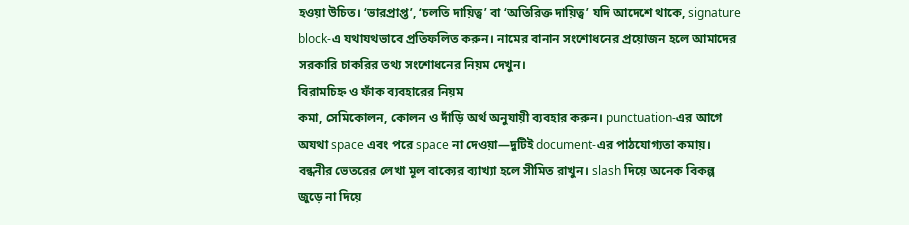হওয়া উচিত। ‘ভারপ্রাপ্ত’, ‘চলতি দায়িত্ব’ বা ‘অতিরিক্ত দায়িত্ব’ যদি আদেশে থাকে, signature block-এ যথাযথভাবে প্রতিফলিত করুন। নামের বানান সংশোধনের প্রয়োজন হলে আমাদের সরকারি চাকরির তথ্য সংশোধনের নিয়ম দেখুন।
বিরামচিহ্ন ও ফাঁক ব্যবহারের নিয়ম
কমা, সেমিকোলন, কোলন ও দাঁড়ি অর্থ অনুযায়ী ব্যবহার করুন। punctuation-এর আগে অযথা space এবং পরে space না দেওয়া—দুটিই document-এর পাঠযোগ্যতা কমায়। বন্ধনীর ভেতরের লেখা মূল বাক্যের ব্যাখ্যা হলে সীমিত রাখুন। slash দিয়ে অনেক বিকল্প জুড়ে না দিয়ে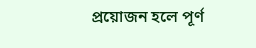প্রয়োজন হলে পূর্ণ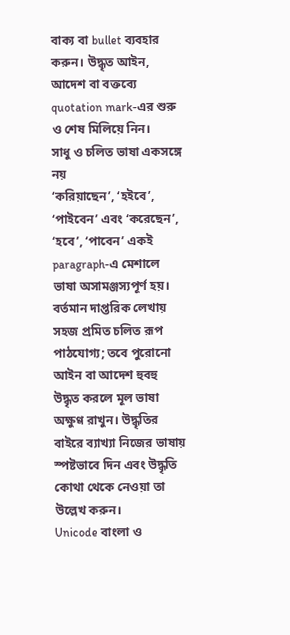বাক্য বা bullet ব্যবহার করুন। উদ্ধৃত আইন, আদেশ বা বক্তব্যে quotation mark-এর শুরু ও শেষ মিলিয়ে নিন।
সাধু ও চলিত ভাষা একসঙ্গে নয়
‘করিয়াছেন’, ‘হইবে’, ‘পাইবেন’ এবং ‘করেছেন’, ‘হবে’, ‘পাবেন’ একই paragraph-এ মেশালে ভাষা অসামঞ্জস্যপূর্ণ হয়। বর্তমান দাপ্তরিক লেখায় সহজ প্রমিত চলিত রূপ পাঠযোগ্য; তবে পুরোনো আইন বা আদেশ হুবহু উদ্ধৃত করলে মূল ভাষা অক্ষুণ্ণ রাখুন। উদ্ধৃতির বাইরে ব্যাখ্যা নিজের ভাষায় স্পষ্টভাবে দিন এবং উদ্ধৃতি কোথা থেকে নেওয়া তা উল্লেখ করুন।
Unicode বাংলা ও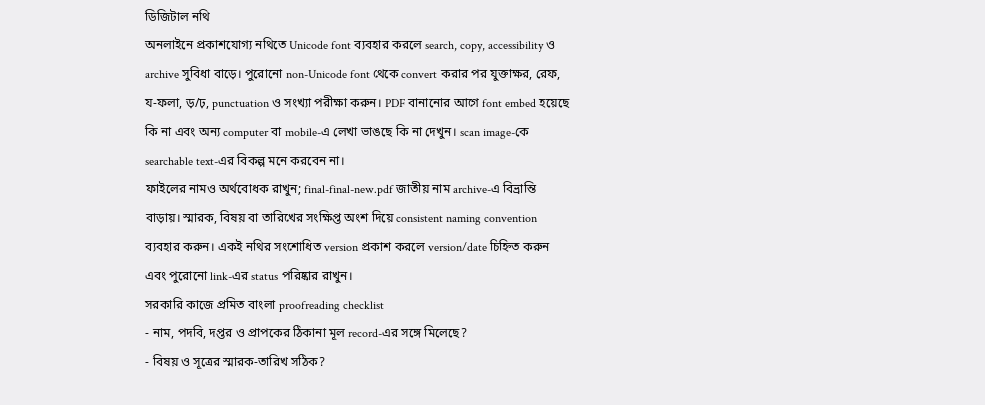ডিজিটাল নথি
অনলাইনে প্রকাশযোগ্য নথিতে Unicode font ব্যবহার করলে search, copy, accessibility ও archive সুবিধা বাড়ে। পুরোনো non-Unicode font থেকে convert করার পর যুক্তাক্ষর, রেফ, য-ফলা, ড়/ঢ়, punctuation ও সংখ্যা পরীক্ষা করুন। PDF বানানোর আগে font embed হয়েছে কি না এবং অন্য computer বা mobile-এ লেখা ভাঙছে কি না দেখুন। scan image-কে searchable text-এর বিকল্প মনে করবেন না।
ফাইলের নামও অর্থবোধক রাখুন; final-final-new.pdf জাতীয় নাম archive-এ বিভ্রান্তি বাড়ায়। স্মারক, বিষয় বা তারিখের সংক্ষিপ্ত অংশ দিয়ে consistent naming convention ব্যবহার করুন। একই নথির সংশোধিত version প্রকাশ করলে version/date চিহ্নিত করুন এবং পুরোনো link-এর status পরিষ্কার রাখুন।
সরকারি কাজে প্রমিত বাংলা proofreading checklist
- নাম, পদবি, দপ্তর ও প্রাপকের ঠিকানা মূল record-এর সঙ্গে মিলেছে?
- বিষয় ও সূত্রের স্মারক-তারিখ সঠিক?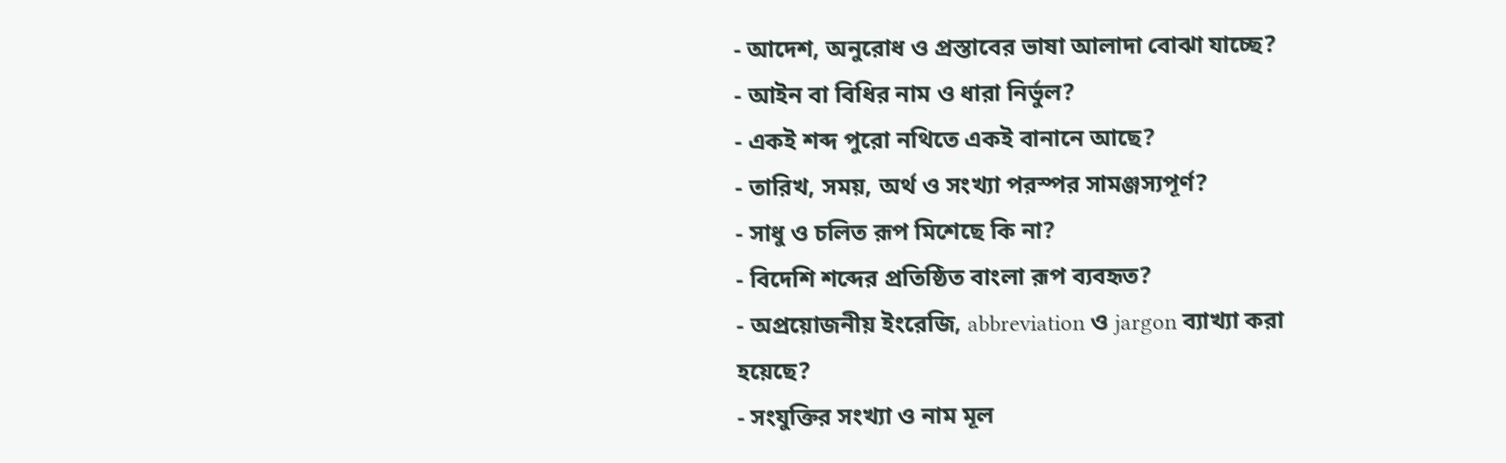- আদেশ, অনুরোধ ও প্রস্তাবের ভাষা আলাদা বোঝা যাচ্ছে?
- আইন বা বিধির নাম ও ধারা নির্ভুল?
- একই শব্দ পুরো নথিতে একই বানানে আছে?
- তারিখ, সময়, অর্থ ও সংখ্যা পরস্পর সামঞ্জস্যপূর্ণ?
- সাধু ও চলিত রূপ মিশেছে কি না?
- বিদেশি শব্দের প্রতিষ্ঠিত বাংলা রূপ ব্যবহৃত?
- অপ্রয়োজনীয় ইংরেজি, abbreviation ও jargon ব্যাখ্যা করা হয়েছে?
- সংযুক্তির সংখ্যা ও নাম মূল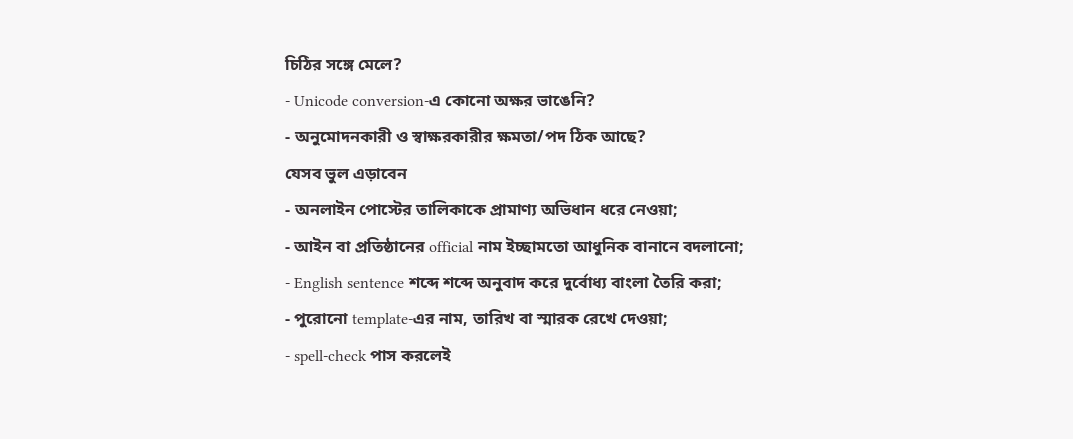চিঠির সঙ্গে মেলে?
- Unicode conversion-এ কোনো অক্ষর ভাঙেনি?
- অনুমোদনকারী ও স্বাক্ষরকারীর ক্ষমতা/পদ ঠিক আছে?
যেসব ভুল এড়াবেন
- অনলাইন পোস্টের তালিকাকে প্রামাণ্য অভিধান ধরে নেওয়া;
- আইন বা প্রতিষ্ঠানের official নাম ইচ্ছামতো আধুনিক বানানে বদলানো;
- English sentence শব্দে শব্দে অনুবাদ করে দুর্বোধ্য বাংলা তৈরি করা;
- পুরোনো template-এর নাম, তারিখ বা স্মারক রেখে দেওয়া;
- spell-check পাস করলেই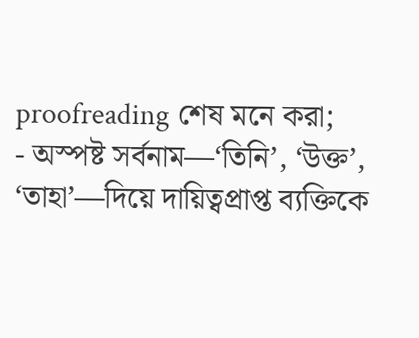proofreading শেষ মনে করা;
- অস্পষ্ট সর্বনাম—‘তিনি’, ‘উক্ত’, ‘তাহা’—দিয়ে দায়িত্বপ্রাপ্ত ব্যক্তিকে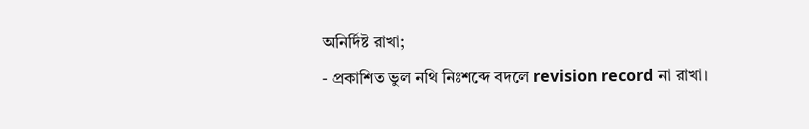অনির্দিষ্ট রাখা;
- প্রকাশিত ভুল নথি নিঃশব্দে বদলে revision record না রাখা।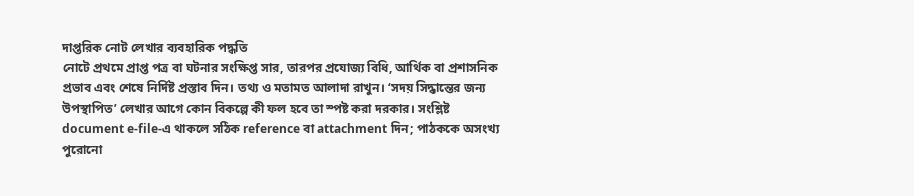দাপ্তরিক নোট লেখার ব্যবহারিক পদ্ধতি
নোটে প্রথমে প্রাপ্ত পত্র বা ঘটনার সংক্ষিপ্ত সার, তারপর প্রযোজ্য বিধি, আর্থিক বা প্রশাসনিক প্রভাব এবং শেষে নির্দিষ্ট প্রস্তাব দিন। তথ্য ও মতামত আলাদা রাখুন। ‘সদয় সিদ্ধান্তের জন্য উপস্থাপিত’ লেখার আগে কোন বিকল্পে কী ফল হবে তা স্পষ্ট করা দরকার। সংশ্লিষ্ট document e-file-এ থাকলে সঠিক reference বা attachment দিন; পাঠককে অসংখ্য পুরোনো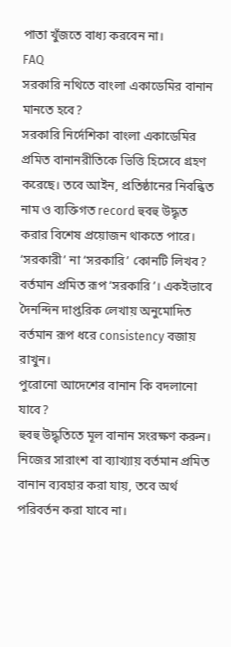পাতা খুঁজতে বাধ্য করবেন না।
FAQ
সরকারি নথিতে বাংলা একাডেমির বানান মানতে হবে?
সরকারি নির্দেশিকা বাংলা একাডেমির প্রমিত বানানরীতিকে ভিত্তি হিসেবে গ্রহণ করেছে। তবে আইন, প্রতিষ্ঠানের নিবন্ধিত নাম ও ব্যক্তিগত record হুবহু উদ্ধৃত করার বিশেষ প্রয়োজন থাকতে পারে।
‘সরকারী’ না ‘সরকারি’ কোনটি লিখব?
বর্তমান প্রমিত রূপ ‘সরকারি’। একইভাবে দৈনন্দিন দাপ্তরিক লেখায় অনুমোদিত বর্তমান রূপ ধরে consistency বজায় রাখুন।
পুরোনো আদেশের বানান কি বদলানো যাবে?
হুবহু উদ্ধৃতিতে মূল বানান সংরক্ষণ করুন। নিজের সারাংশ বা ব্যাখ্যায় বর্তমান প্রমিত বানান ব্যবহার করা যায়, তবে অর্থ পরিবর্তন করা যাবে না।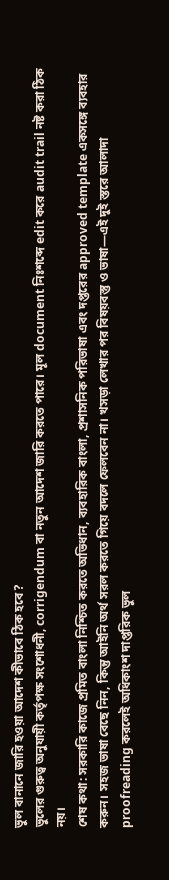ভুল বানানে জারি হওয়া আদেশ কীভাবে ঠিক হবে?
ভুলের গুরুত্ব অনুযায়ী কর্তৃপক্ষ সংশোধনী, corrigendum বা নতুন আদেশ জারি করতে পারে। মূল document নিঃশব্দে edit করে audit trail নষ্ট করা ঠিক নয়।
শেষ কথা: সরকারি কাজে প্রমিত বাংলা নিশ্চিত করতে অভিধান, ব্যবহারিক বাংলা, প্রশাসনিক পরিভাষা এবং দপ্তরের approved template একসঙ্গে ব্যবহার করুন। সহজ ভাষা বেছে নিন, কিন্তু আইনি অর্থ সরল করতে গিয়ে বদলে ফেলবেন না। খসড়া লেখার পর বিষয়বস্তু ও ভাষা—এই দুই স্তরে আলাদা proofreading করলেই অধিকাংশ দাপ্তরিক ভুল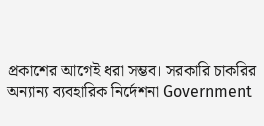প্রকাশের আগেই ধরা সম্ভব। সরকারি চাকরির অন্যান্য ব্যবহারিক নির্দেশনা Government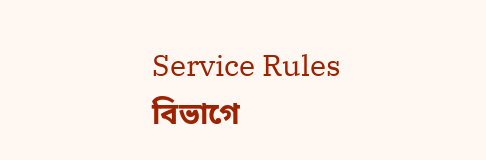Service Rules বিভাগে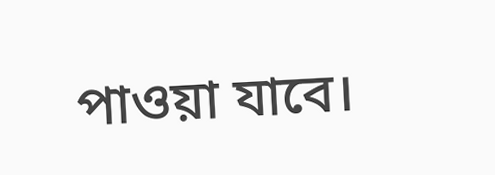পাওয়া যাবে।